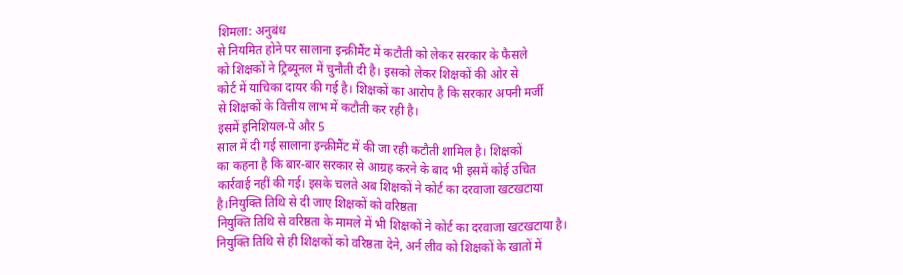शिमला: अनुबंध
से नियमित होने पर सालाना इन्क्रीमैंट में कटौती को लेकर सरकार के फैसले
को शिक्षकों ने ट्रिब्यूनल में चुनौती दी है। इसको लेकर शिक्षकों की ओर से
कोर्ट में याचिका दायर की गई है। शिक्षकों का आरोप है कि सरकार अपनी मर्जी
से शिक्षकों के वित्तीय लाभ में कटौती कर रही है।
इसमें इनिशियल-पे और 5
साल में दी गई सालाना इन्क्रीमैंट में की जा रही कटौती शामिल है। शिक्षकों
का कहना है कि बार-बार सरकार से आग्रह करने के बाद भी इसमें कोई उचित
कार्रवाई नहीं की गई। इसके चलते अब शिक्षकों ने कोर्ट का दरवाजा खटखटाया
है।नियुक्ति तिथि से दी जाए शिक्षकों को वरिष्ठता
नियुक्ति तिथि से वरिष्ठता के मामले में भी शिक्षकों ने कोर्ट का दरवाजा खटखटाया है। नियुक्ति तिथि से ही शिक्षकों को वरिष्ठता देने, अर्न लीव को शिक्षकों के खातों में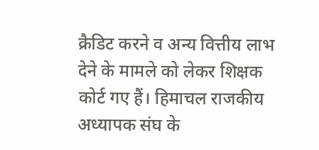क्रैडिट करने व अन्य वित्तीय लाभ देने के मामले को लेकर शिक्षक कोर्ट गए हैं। हिमाचल राजकीय अध्यापक संघ के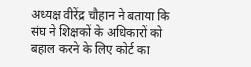अध्यक्ष वीरेंद्र चौहान ने बताया कि संघ ने शिक्षकों के अधिकारों को बहाल करने के लिए कोर्ट का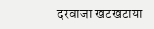दरवाजा खटखटाया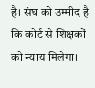है। संघ को उम्मीद है कि कोर्ट से शिक्षकों को न्याय मिलेगा।